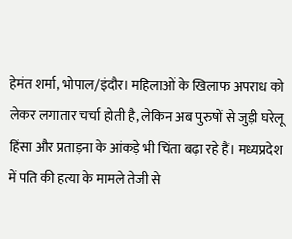हेमंत शर्मा, भोपाल/इंदौर। महिलाओं के खिलाफ अपराध को लेकर लगातार चर्चा होती है, लेकिन अब पुरुषों से जुड़ी घरेलू हिंसा और प्रताड़ना के आंकड़े भी चिंता बढ़ा रहे हैं। मध्यप्रदेश में पति की हत्या के मामले तेजी से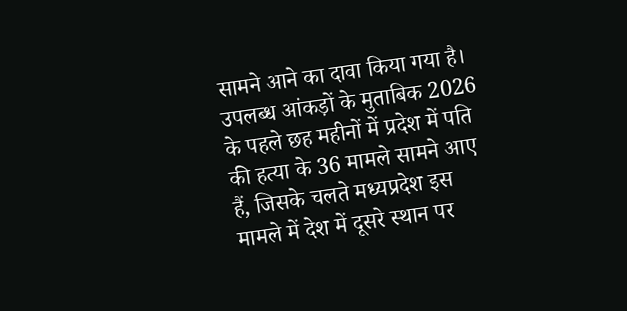सामने आने का दावा किया गया है। उपलब्ध आंकड़ों के मुताबिक 2026 के पहले छह महीनों में प्रदेश में पति की हत्या के 36 मामले सामने आए हैं, जिसके चलते मध्यप्रदेश इस मामले में देश में दूसरे स्थान पर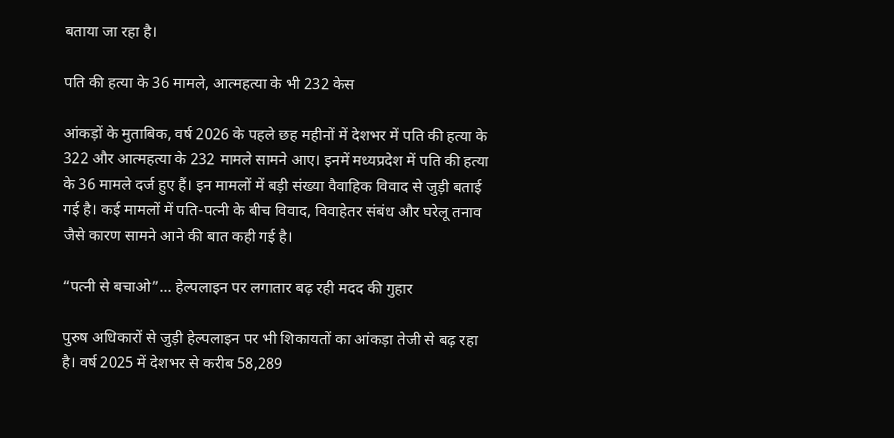बताया जा रहा है।

पति की हत्या के 36 मामले, आत्महत्या के भी 232 केस

आंकड़ों के मुताबिक, वर्ष 2026 के पहले छह महीनों में देशभर में पति की हत्या के 322 और आत्महत्या के 232 मामले सामने आए। इनमें मध्यप्रदेश में पति की हत्या के 36 मामले दर्ज हुए हैं। इन मामलों में बड़ी संख्या वैवाहिक विवाद से जुड़ी बताई गई है। कई मामलों में पति-पत्नी के बीच विवाद, विवाहेतर संबंध और घरेलू तनाव जैसे कारण सामने आने की बात कही गई है।

“पत्नी से बचाओ”… हेल्पलाइन पर लगातार बढ़ रही मदद की गुहार

पुरुष अधिकारों से जुड़ी हेल्पलाइन पर भी शिकायतों का आंकड़ा तेजी से बढ़ रहा है। वर्ष 2025 में देशभर से करीब 58,289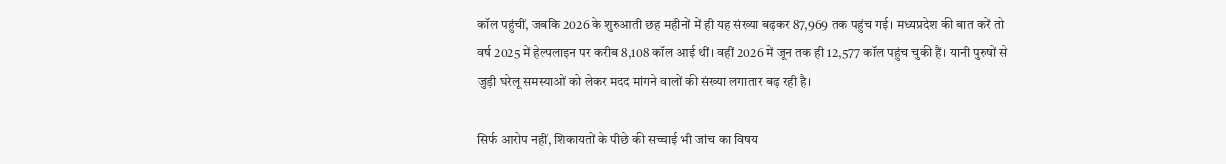कॉल पहुंचीं, जबकि 2026 के शुरुआती छह महीनों में ही यह संख्या बढ़कर 87,969 तक पहुंच गई। मध्यप्रदेश की बात करें तो वर्ष 2025 में हेल्पलाइन पर करीब 8,108 कॉल आई थीं। वहीं 2026 में जून तक ही 12,577 कॉल पहुंच चुकी हैं। यानी पुरुषों से जुड़ी घरेलू समस्याओं को लेकर मदद मांगने वालों की संख्या लगातार बढ़ रही है।

सिर्फ आरोप नहीं, शिकायतों के पीछे की सच्चाई भी जांच का विषय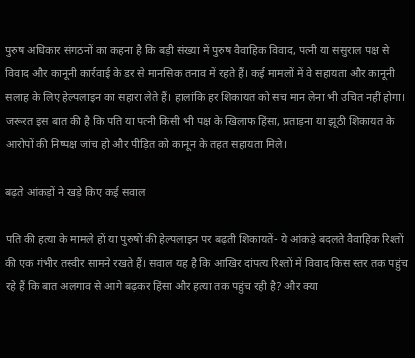पुरुष अधिकार संगठनों का कहना है कि बड़ी संख्या में पुरुष वैवाहिक विवाद, पत्नी या ससुराल पक्ष से विवाद और कानूनी कार्रवाई के डर से मानसिक तनाव में रहते हैं। कई मामलों में वे सहायता और कानूनी सलाह के लिए हेल्पलाइन का सहारा लेते हैं। हालांकि हर शिकायत को सच मान लेना भी उचित नहीं होगा। जरूरत इस बात की है कि पति या पत्नी किसी भी पक्ष के खिलाफ हिंसा, प्रताड़ना या झूठी शिकायत के आरोपों की निष्पक्ष जांच हो और पीड़ित को कानून के तहत सहायता मिले।

बढ़ते आंकड़ों ने खड़े किए कई सवाल

पति की हत्या के मामले हों या पुरुषों की हेल्पलाइन पर बढ़ती शिकायतें- ये आंकड़े बदलते वैवाहिक रिश्तों की एक गंभीर तस्वीर सामने रखते हैं। सवाल यह है कि आखिर दांपत्य रिश्तों में विवाद किस स्तर तक पहुंच रहे हैं कि बात अलगाव से आगे बढ़कर हिंसा और हत्या तक पहुंच रही है? और क्या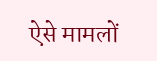ऐसे मामलों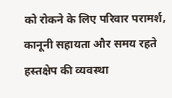को रोकने के लिए परिवार परामर्श, कानूनी सहायता और समय रहते हस्तक्षेप की व्यवस्था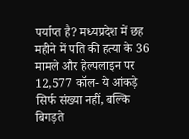पर्याप्त है? मध्यप्रदेश में छह महीने में पति की हत्या के 36 मामले और हेल्पलाइन पर 12,577 कॉल- ये आंकड़े सिर्फ संख्या नहीं, बल्कि बिगड़ते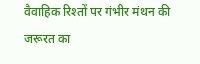वैवाहिक रिश्तों पर गंभीर मंथन की जरूरत का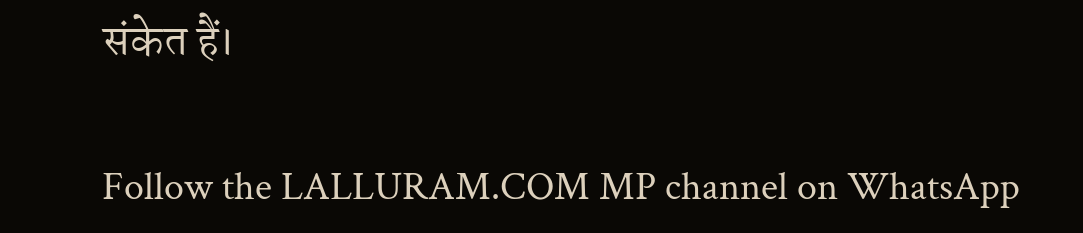संकेत हैं।

Follow the LALLURAM.COM MP channel on WhatsApp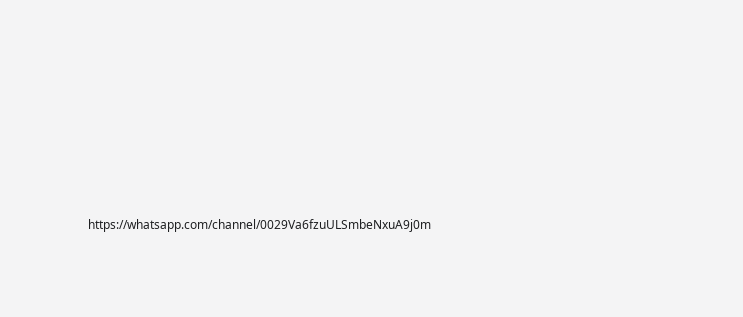https://whatsapp.com/channel/0029Va6fzuULSmbeNxuA9j0m